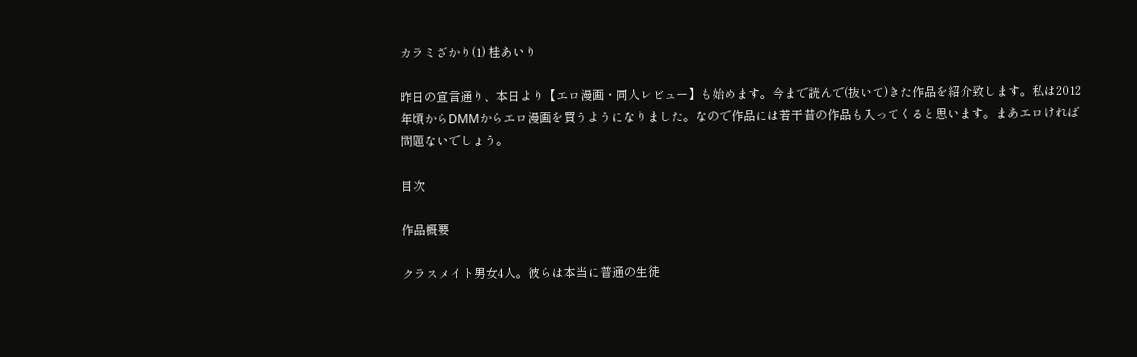カラミざかり(1) 桂あいり

昨日の宣言通り、本日より【エロ漫画・同人レビュー】も始めます。今まで読んで(抜いて)きた作品を紹介致します。私は2012年頃からDMMからエロ漫画を買うようになりました。なので作品には若干昔の作品も入ってくると思います。まあエロければ問題ないでしょう。

目次

作品概要

クラスメイト男女4人。彼らは本当に普通の生徒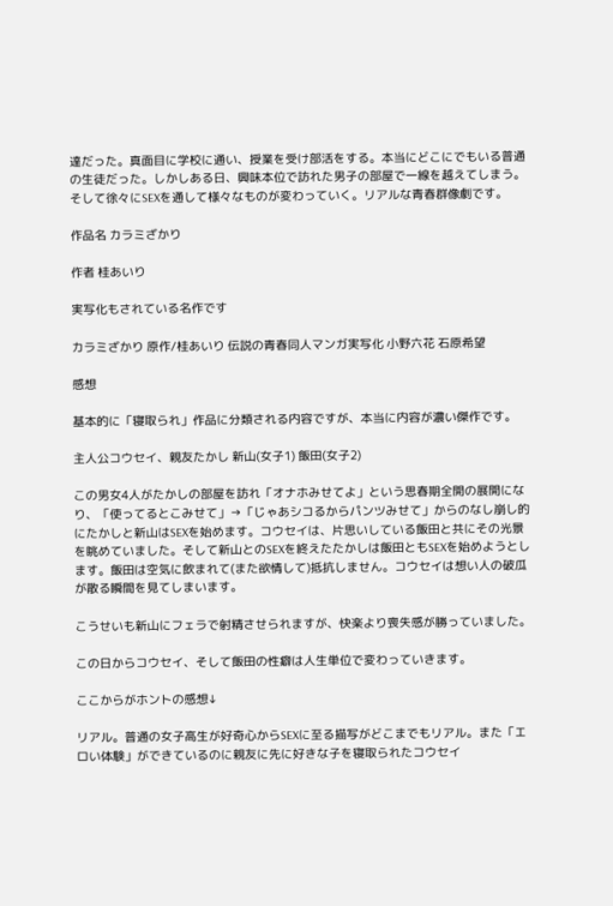達だった。真面目に学校に通い、授業を受け部活をする。本当にどこにでもいる普通の生徒だった。しかしある日、興味本位で訪れた男子の部屋で一線を越えてしまう。そして徐々にSEXを通して様々なものが変わっていく。リアルな青春群像劇です。

作品名 カラミざかり

作者 桂あいり

実写化もされている名作です

カラミざかり 原作/桂あいり 伝説の青春同人マンガ実写化 小野六花 石原希望

感想

基本的に「寝取られ」作品に分類される内容ですが、本当に内容が濃い傑作です。

主人公コウセイ、親友たかし 新山(女子1) 飯田(女子2)

この男女4人がたかしの部屋を訪れ「オナホみせてよ」という思春期全開の展開になり、「使ってるとこみせて」→「じゃあシコるからパンツみせて」からのなし崩し的にたかしと新山はSEXを始めます。コウセイは、片思いしている飯田と共にその光景を眺めていました。そして新山とのSEXを終えたたかしは飯田ともSEXを始めようとします。飯田は空気に飲まれて(また欲情して)抵抗しません。コウセイは想い人の破瓜が散る瞬間を見てしまいます。

こうせいも新山にフェラで射精させられますが、快楽より喪失感が勝っていました。

この日からコウセイ、そして飯田の性癖は人生単位で変わっていきます。

ここからがホントの感想↓

リアル。普通の女子高生が好奇心からSEXに至る描写がどこまでもリアル。また「エロい体験」ができているのに親友に先に好きな子を寝取られたコウセイ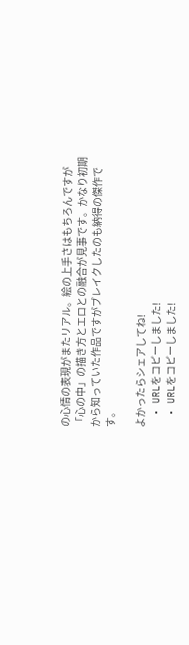の心情の表現がまたリアル。絵の上手さはもちろんですが「心の中」の描き方とエロとの融合が見事です。かなり初期から知っていた作品ですがブレイクしたのも納得の傑作です。

よかったらシェアしてね!
  • URLをコピーしました!
  • URLをコピーしました!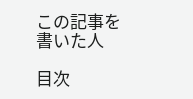この記事を書いた人

目次